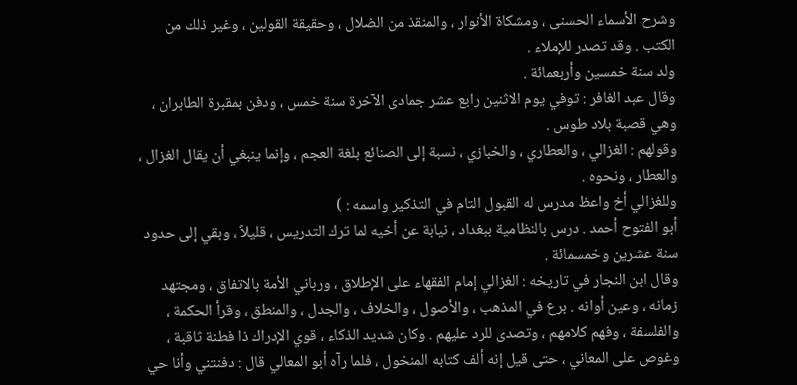وشرح الأسماء الحسنى ، ومشكاة الأنوار ، والمنقذ من الضلال ، وحقيقة القولين ، وغير ذلك من الكتب . وقد تصدر للإملاء .
ولد سنة خمسين وأربعمائة .
وقال عبد الغافر : توفي يوم الاثنين رابع عشر جمادى الآخرة سنة خمس ، ودفن بمقبرة الطابران ، وهي قصبة بلاد طوس .
وقولهم : الغزالي ، والعطاري ، والخبازي ، نسبة إلى الصنائع بلغة العجم ، وإنما ينبغي أن يقال الغزال ، والعطار ، ونحوه .
وللغزالي أخ واعظ مدرس له القبول التام في التذكير واسمه : )
أبو الفتوح أحمد . درس بالنظامية ببغداد ، نيابة عن أخيه لما ترك التدريس ، قليلاً ، وبقي إلى حدود سنة عشرين وخمسمائة .
وقال ابن النجار في تاريخه : الغزالي إمام الفقهاء على الإطلاق ، ورباني الأمة بالاتفاق ، ومجتهد زمانه ، وعين أوانه . برع في المذهب ، والأصول ، والخلاف ، والجدل ، والمنطق ، وقرأ الحكمة ، والفلسفة ، وفهم كلامهم ، وتصدى للرد عليهم . وكان شديد الذكاء ، قوي الإدراك ذا فطنة ثاقبة ، وغوص على المعاني ، حتى قيل إنه ألف كتابه المنخول ، فلما رآه أبو المعالي قال : دفنتني وأنا حي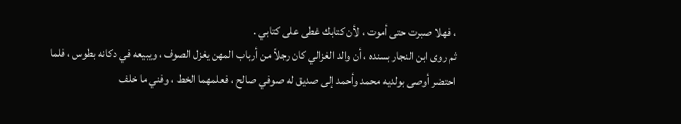، فهلا صبرت حتى أموت ، لأن كتابك غطى على كتابي .
ثم روى ابن النجار بسنده ، أن والد الغزالي كان رجلاً من أرباب المهن يغزل الصوف ، ويبيعه في دكانه بطوس ، فلما احتضر أوصى بولديه محمد وأحمد إلى صديق له صوفي صالح ، فعلمهما الخط ، وفني ما خلف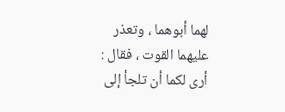لهما أبوهما ، وتعذر عليهما القوت ، فقال : أرى لكما أن تلجأ إلى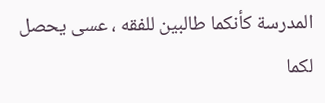المدرسة كأنكما طالبين للفقه ، عسى يحصل لكما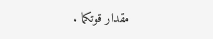مقدار قوتكما .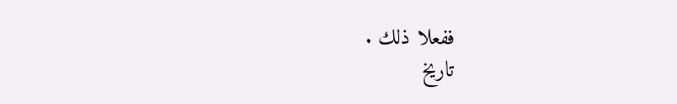ففعلا ذلك .
تاريخ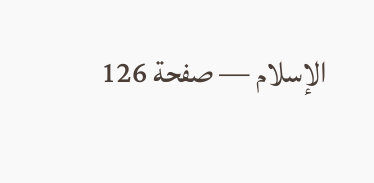الإسلام — صفحة 126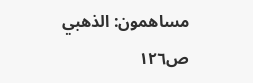مساهمون: الذهبي
ص١٢٦